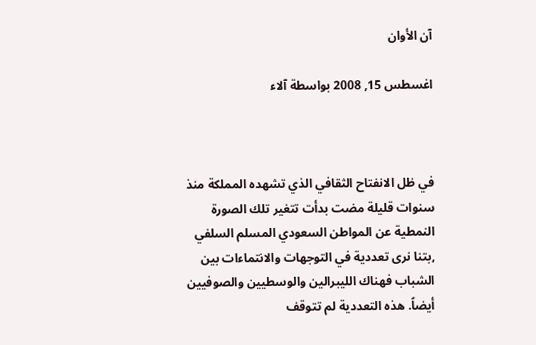آن الأوان

اغسطس 15, 2008 بواسطة آلاء



في ظل الانفتاح الثقافي الذي تشهده المملكة منذ سنوات قليلة مضت بدأت تتغير تلك الصورة النمطية عن المواطن السعودي المسلم السلفي ,بتنا نرى تعددية في التوجهات والانتماءات بين الشباب فهناك الليبرالين والوسطيين والصوفيين أيضاً. هذه التعددية لم تتوقف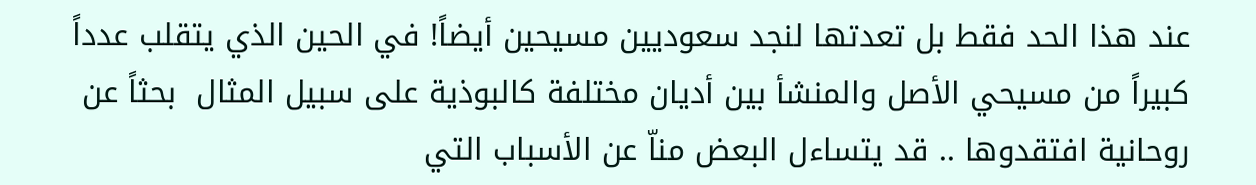عند هذا الحد فقط بل تعدتها لنجد سعوديين مسيحين أيضاً! في الحين الذي يتقلب عدداً كبيراً من مسيحي الأصل والمنشأ بين أديان مختلفة كالبوذية على سبيل المثال  بحثاً عن روحانية افتقدوها .. قد يتساءل البعض مناّ عن الأسباب التي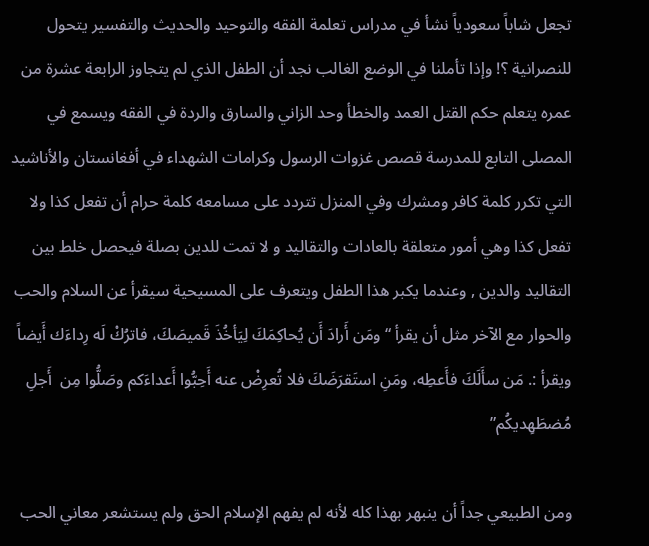تجعل شاباً سعودياً نشأ في مدراس تعلمة الفقه والتوحيد والحديث والتفسير يتحول للنصرانية ؟! وإذا تأملنا في الوضع الغالب نجد أن الطفل الذي لم يتجاوز الرابعة عشرة من عمره يتعلم حكم القتل العمد والخطأ وحد الزاني والسارق والردة في الفقه ويسمع في المصلى التابع للمدرسة قصص غزوات الرسول وكرامات الشهداء في أفغانستان والأناشيد التي تكرر كلمة كافر ومشرك وفي المنزل تتردد على مسامعه كلمة حرام أن تفعل كذا ولا تفعل كذا وهي أمور متعلقة بالعادات والتقاليد و لا تمت للدين بصلة فيحصل خلط بين التقاليد والدين , وعندما يكبر هذا الطفل ويتعرف على المسيحية سيقرأ عن السلام والحب والحوار مع الآخر مثل أن يقرأ “ومَن أَرادَ أَن يُحاكِمَكَ لِيَأخُذَ قَميصَكَ، فاترُكْ لَه رِداءَك أَيضاً  ويقرأ :. مَن سأَلَكَ فأَعطِه، ومَنِ استَقرَضَكَ فلا تُعرِضْ عنه أَحِبُّوا أَعداءَكم وصَلُّوا مِن  أَجلِ مُضطَهِديكُم”

ومن الطبيعي جداً أن ينبهر بهذا كله لأنه لم يفهم الإسلام الحق ولم يستشعر معاني الحب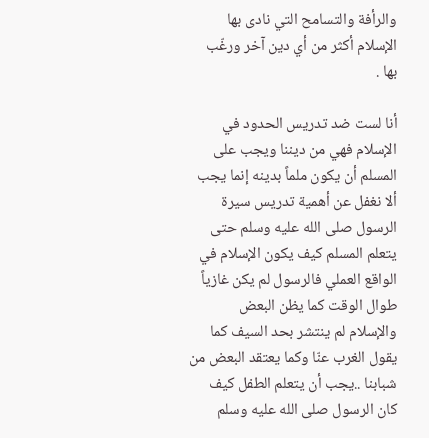والرأفة والتسامح التي نادى بها الإسلام أكثر من أي دين آخر ورغّب بها .

أنا لست ضد تدريس الحدود في الإسلام فهي من ديننا ويجب على المسلم أن يكون ملماً بدينه إنما يجب  ألا نغفل عن أهمية تدريس سيرة الرسول صلى الله عليه وسلم حتى يتعلم المسلم كيف يكون الإسلام في الواقع العملي فالرسول لم يكن غازياً طوال الوقت كما يظن البعض والإسلام لم ينتشر بحد السيف كما يقول الغرب عنّا وكما يعتقد البعض من شبابنا ..يجب أن يتعلم الطفل كيف كان الرسول صلى الله عليه وسلم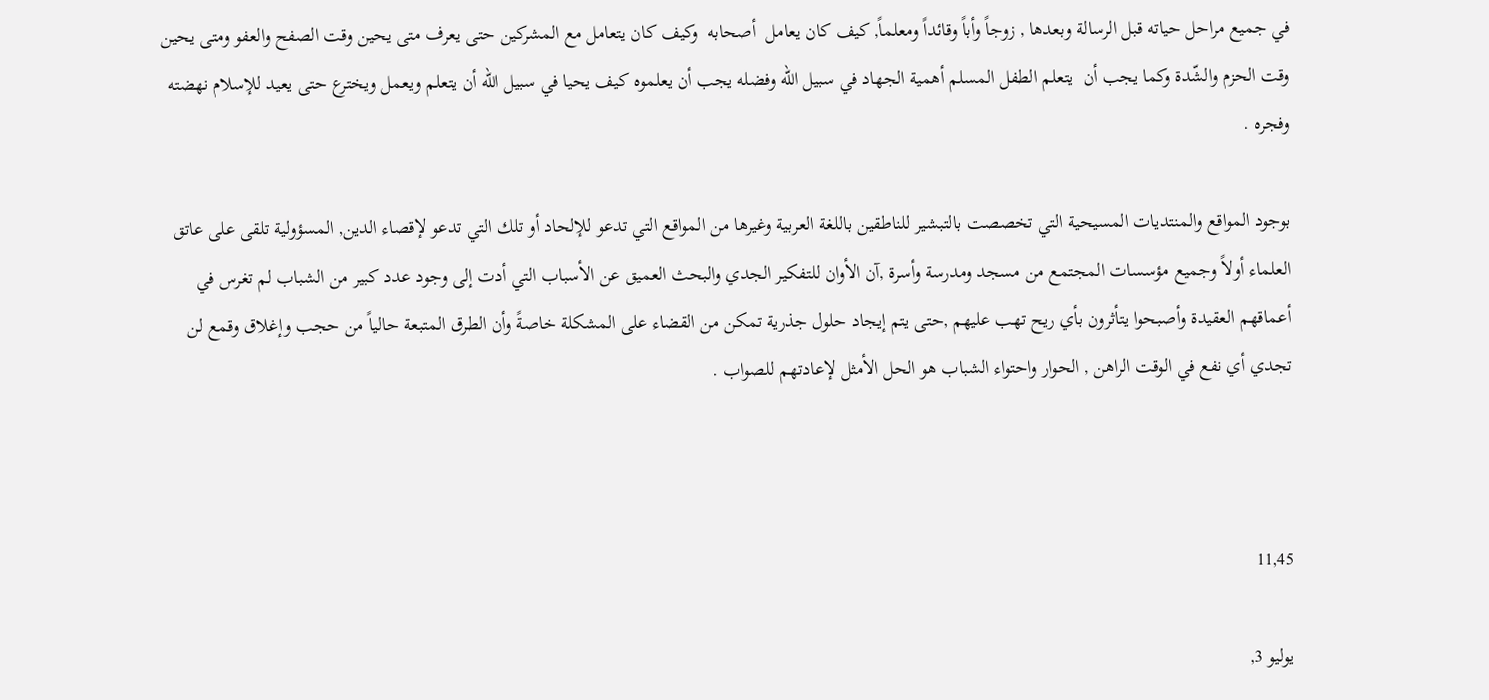في جميع مراحل حياته قبل الرسالة وبعدها , زوجاً وأباً وقائداً ومعلماً, كيف كان يعامل  أصحابه  وكيف كان يتعامل مع المشركين حتى يعرف متى يحين وقت الصفح والعفو ومتى يحين وقت الحزم والشّدة وكما يجب أن  يتعلم الطفل المسلم أهمية الجهاد في سبيل الله وفضله يجب أن يعلموه كيف يحيا في سبيل الله أن يتعلم ويعمل ويخترع حتى يعيد للإسلام نهضته وفجره .

بوجود المواقع والمنتديات المسيحية التي تخصصت بالتبشير للناطقين باللغة العربية وغيرها من المواقع التي تدعو للإلحاد أو تلك التي تدعو لإقصاء الدين, المسؤولية تلقى على عاتق العلماء أولاً وجميع مؤسسات المجتمع من مسجد ومدرسة وأسرة ,آن الأوان للتفكير الجدي والبحث العميق عن الأسباب التي أدت إلى وجود عدد كبير من الشباب لم تغرس في أعماقهم العقيدة وأصبحوا يتأثرون بأي ريح تهب عليهم ,حتى يتم إيجاد حلول جذرية تمكن من القضاء على المشكلة خاصةً وأن الطرق المتبعة حالياً من حجب وإغلاق وقمع لن تجدي أي نفع في الوقت الراهن , الحوار واحتواء الشباب هو الحل الأمثل لإعادتهم للصواب .



11,45

يوليو 3,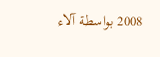2008 بواسطة آلاء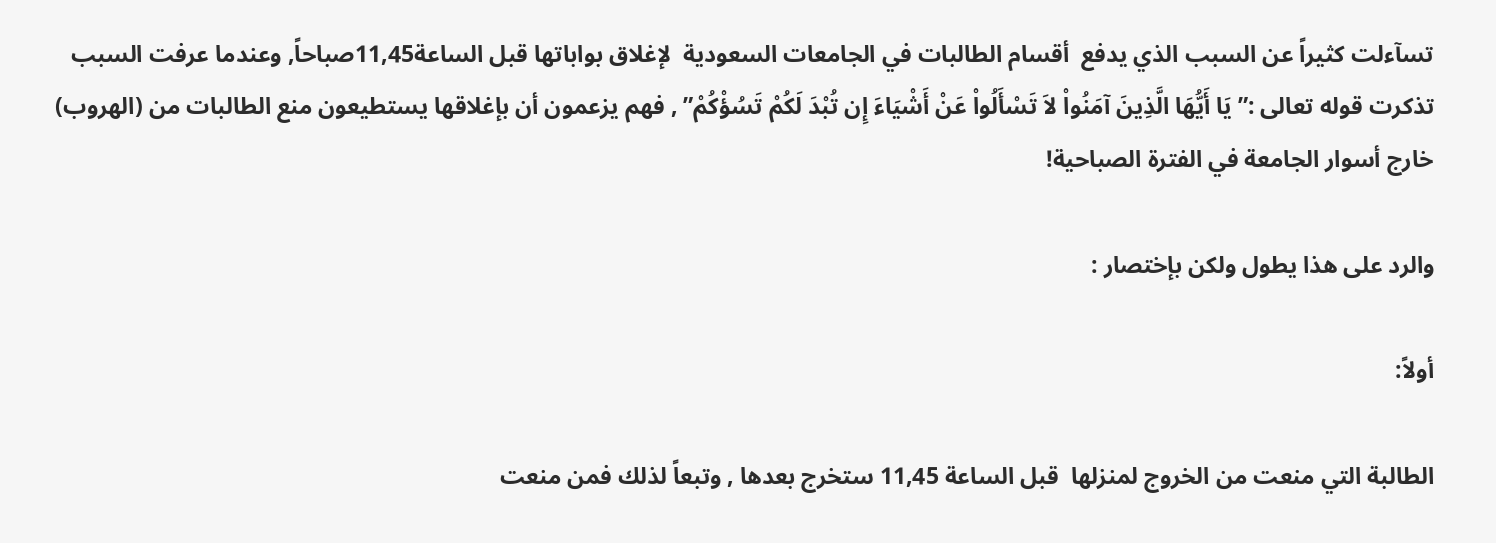تسآءلت كثيراً عن السبب الذي يدفع  أقسام الطالبات في الجامعات السعودية  لإغلاق بواباتها قبل الساعة11,45صباحاً, وعندما عرفت السبب تذكرت قوله تعالى :” يَا أَيُّهَا الَّذِينَ آمَنُواْ لاَ تَسْأَلُواْ عَنْ أَشْيَاءَ إِن تُبْدَ لَكُمْ تَسُؤْكُمْ” , فهم يزعمون أن بإغلاقها يستطيعون منع الطالبات من (الهروب) خارج أسوار الجامعة في الفترة الصباحية!

والرد على هذا يطول ولكن بإختصار :

أولاً:

الطالبة التي منعت من الخروج لمنزلها  قبل الساعة 11,45 ستخرج بعدها , وتبعاً لذلك فمن منعت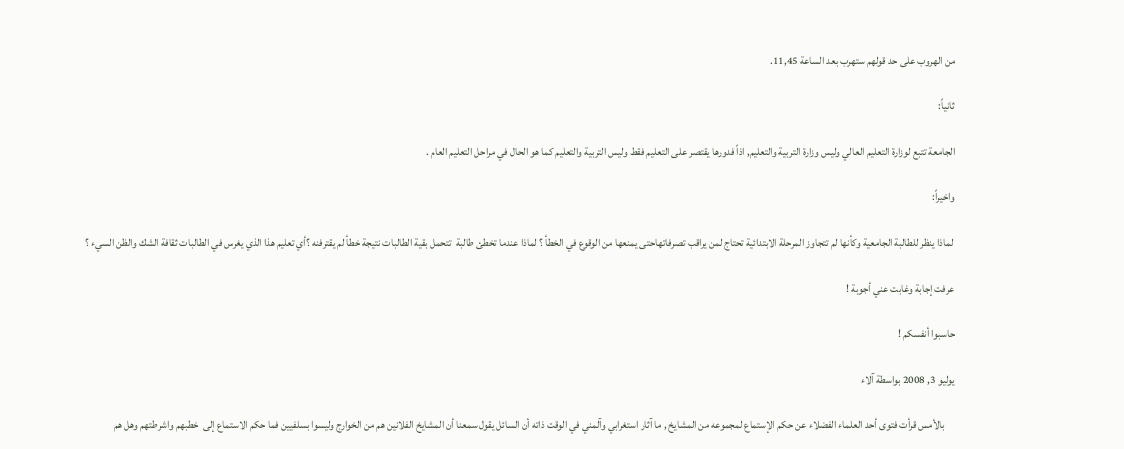من الهروب على حد قولهم ستهرب بعد الساعة 11,45.

ثانياً:

الجامعة تتبع لوزارة التعليم العالي وليس وزارة التربية والتعليم, اذاً فدورها يقتصر على التعليم فقط وليس التربية والتعليم كما هو الحال في مراحل التعليم العام .

واخيراً:

 لماذا ينظر للطالبة الجامعية وكأنها لم تتجاوز المرحلة الابتدائية تحتاج لمن يراقب تصرفاتهاحتى يمنعها من الوقوع في الخطأ ؟ لماذا عندما تخطئ طالبة  تتحمل بقية الطالبات نتيجة خطأ لم يقترفنه ؟أي تعليم هذا الذي يغرس في الطالبات ثقافة الشك والظن السيء ؟

عرفت إجابة وغابت عني أجوبة !

حاسبوا أنفسكم !

يوليو 3, 2008 بواسطة آلاء

     بالأمس قرأت فتوى أحد العلماء الفضلاء عن حكم الإستماع لمجموعه من المشايخ , ما آثار استغرابي وآلمني في الوقت ذاته أن السائل يقول سمعنا أن المشايخ الفلانين هم من الخوارج وليسوا بسلفيين فما حكم الاستماع إلى  خطبهم واشرطتهم وهل هم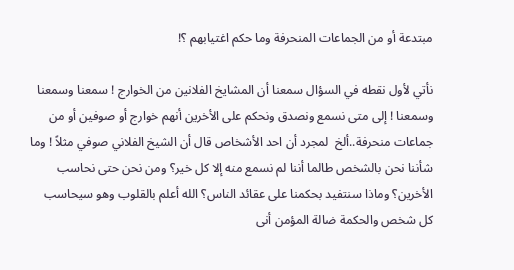مبتدعة أو من الجماعات المنحرفة وما حكم اغتيابهم ؟!

نأتي لأول نقطه في السؤال سمعنا أن المشايخ الفلانين من الخوارج ! سمعنا وسمعنا وسمعنا ! إلى متى نسمع ونصدق ونحكم على الأخرين أنهم خوارج أو صوفين أو من جماعات منحرفة..ألخ  لمجرد أن احد الأشخاص قال أن الشيخ الفلاني صوفي مثلاً ! وما شأننا نحن بالشخص طالما أننا لم نسمع منه إلا كل خير؟ ومن نحن حتى نحاسب الأخرين؟ وماذا سنتفيد بحكمنا على عقائد الناس؟ الله أعلم بالقلوب وهو سيحاسب كل شخص والحكمة ضالة المؤمن أنى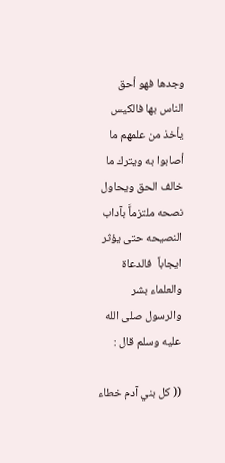وجدها فهو أحق الناس بها فالكيس يأخذ من علمهم ما أصابوا به ويترك ما خالف الحق ويحاول نصحه ملتزماًَ بآداب النصيحه حتى يؤثر ايجاباً  فالدعاة والعلماء بشر والرسول صلى الله عليه وسلم قال :

(( كل بني آدم خطاء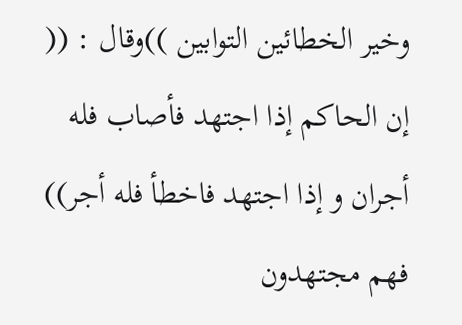وخير الخطائين التوابين ))وقال : (( إن الحاكم إذا اجتهد فأصاب فله أجران و إذا اجتهد فاخطأ فله أجر)) فهم مجتهدون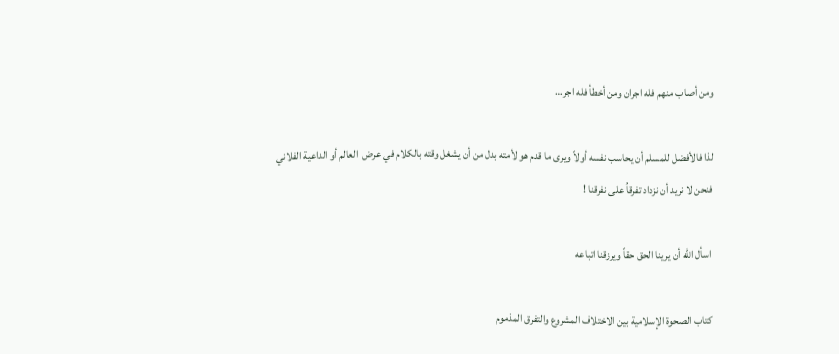ومن أصاب منهم فله اجران ومن أخطأ فله اجر…

لذا فالأفضل للمسلم أن يحاسب نفسه أولاً ويرى ما قدم هو لأمته بدل من أن يشغل وقته بالكلام في عرض  العالم أو الداعية الفلاني فنحن لا نريد أن نزداد تفرقاُ على نفرقنا !

 اسأل الله أن يرينا الحق حقاً ويرزقنا اتباعه

كتاب الصحوة الإسلامية بين الاختلاف المشروع والتفرق المذموم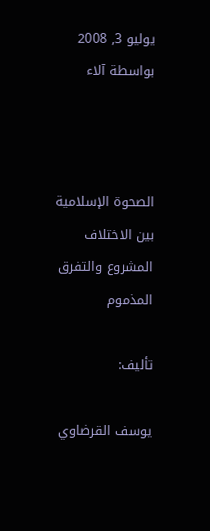يوليو 3, 2008 بواسطة آلاء



الصحوة الإسلامية بين الاختلاف المشروع والتفرق المذموم

تأليف:

يوسف القرضاوي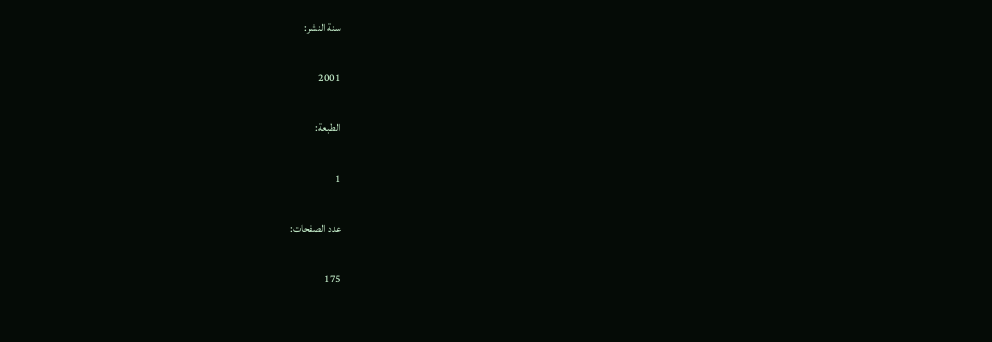سنة النشر:

2001

الطبعة:

1

عدد الصفحات:

175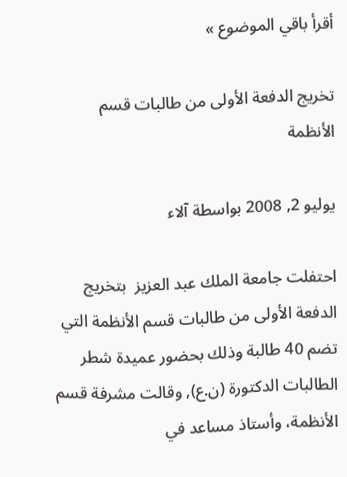أقرأ باقي الموضوع »

تخريج الدفعة الأولى من طالبات قسم الأنظمة

يوليو 2, 2008 بواسطة آلاء

احتفلت جامعة الملك عبد العزيز  بتخريج الدفعة الأولى من طالبات قسم الأنظمة التي تضم 40 طالبة وذلك بحضور عميدة شطر الطالبات الدكتورة (ن.ع), وقالت مشرفة قسم الأنظمة، وأستاذ مساعد في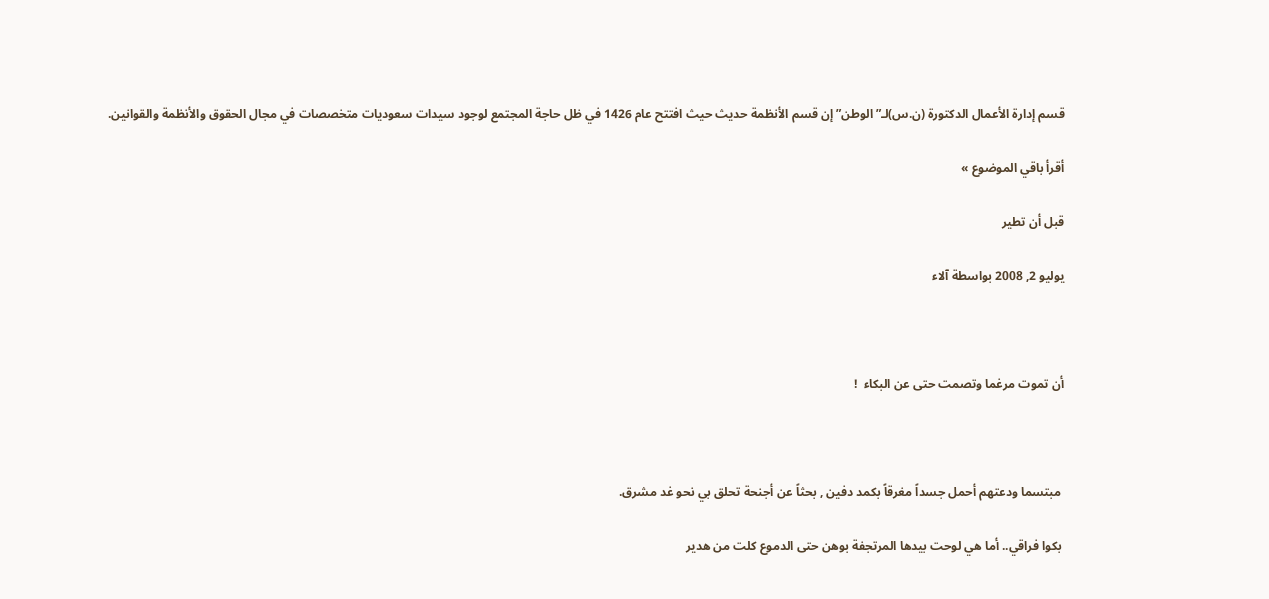قسم إدارة الأعمال الدكتورة (ن.س)لـ”الوطن” إن قسم الأنظمة حديث حيث افتتح عام 1426 في ظل حاجة المجتمع لوجود سيدات سعوديات متخصصات في مجال الحقوق والأنظمة والقوانين.

أقرأ باقي الموضوع »

قبل أن تطير

يوليو 2, 2008 بواسطة آلاء



أن تموت مرغما وتصمت حتى عن البكاء  !



 مبتسما ودعتهم أحمل جسداً مغرقاً بكمد دفين , بحثاً عن أجنحة تحلق بي نحو غد مشرق.

 بكوا فراقي.. أما هي لوحت بيدها المرتجفة بوهن حتى الدموع كلت من هدير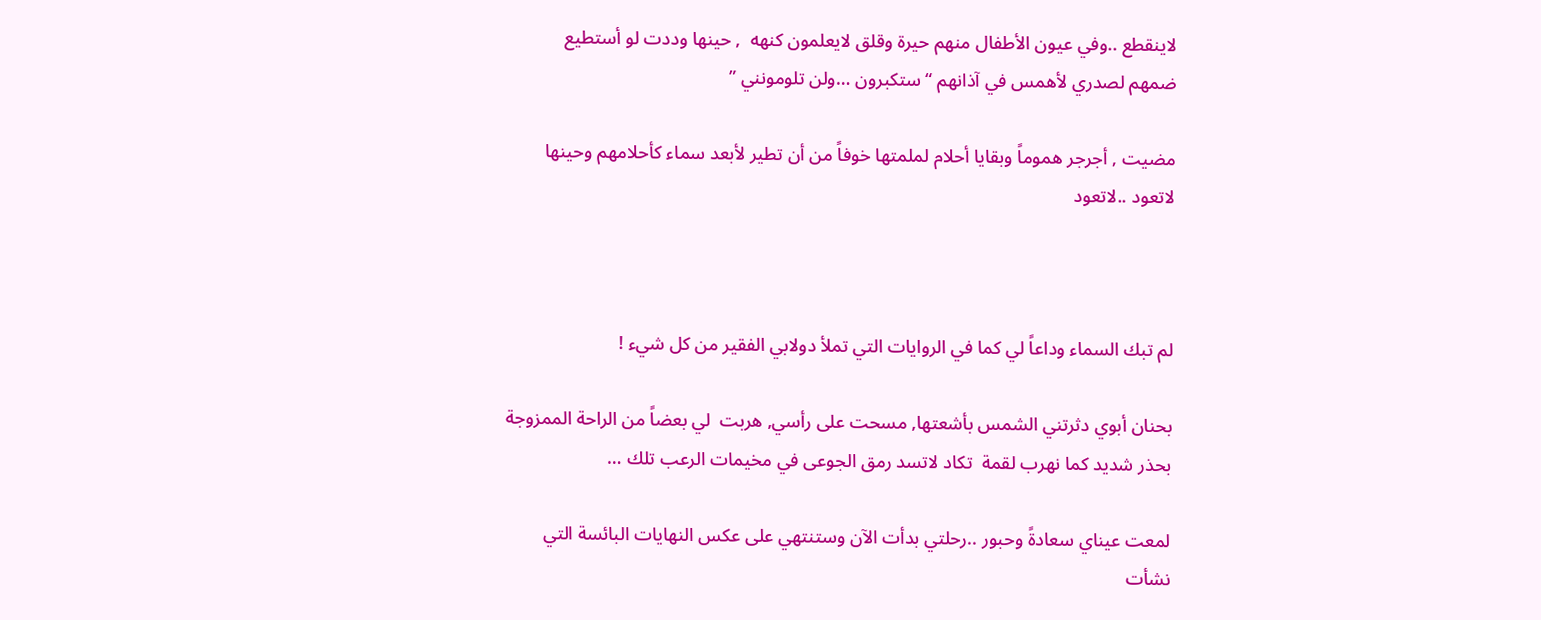لاينقطع ..وفي عيون الأطفال منهم حيرة وقلق لايعلمون كنهه  , حينها وددت لو أستطيع  ضمهم لصدري لأهمس في آذانهم “ستكبرون …ولن تلومونني ”

مضيت , أجرجر هموماً وبقايا أحلام لملمتها خوفاً من أن تطير لأبعد سماء كأحلامهم وحينها لاتعود ..لاتعود



لم تبك السماء وداعاً لي كما في الروايات التي تملأ دولابي الفقير من كل شيء !

بحنان أبوي دثرتني الشمس بأشعتها, مسحت على رأسي, هربت  لي بعضاً من الراحة الممزوجة بحذر شديد كما نهرب لقمة  تكاد لاتسد رمق الجوعى في مخيمات الرعب تلك …

لمعت عيناي سعادةً وحبور ..رحلتي بدأت الآن وستنتهي على عكس النهايات البائسة التي نشأت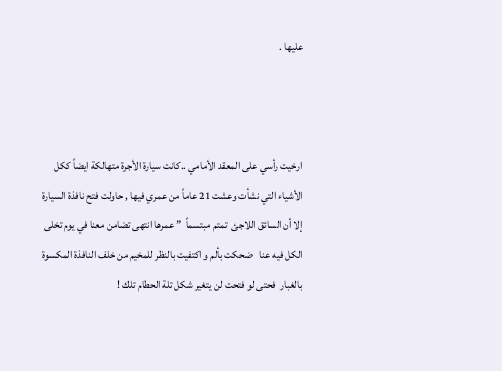عليها .



ارخيت رأسي على المعقد الأمامي ..كانت سيارة الأجرة متهالكة ايضاً ككل الأشياء التي نشأت وعشت 21 عاماً من عمري فيها , حاولت فتح نافذة السيارة إلا أن السائق اللاجئ  تمتم مبتسماً  ” عمرها انتهى تضامن معنا في يوم تخلى الكل فيه عنا   ضحكت بألم و اكتفيت بالنظر للمخيم من خلف النافذة المكسوة بالغبار  فحتى لو فتحت لن يتغير شكل تلة الحطام تلك !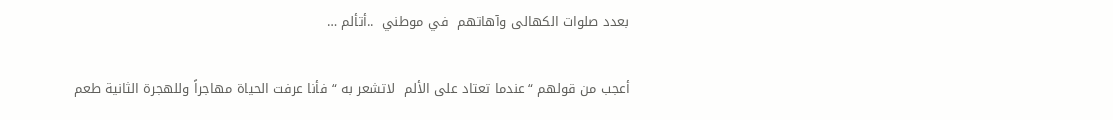بعدد صلوات الكهالى وآهاتهم  في موطني  ..أتألم …

أعجب من قولهم “عندما تعتاد على الألم  لاتشعر به “ فأنا عرفت الحياة مهاجراً وللهجرة الثانية طعم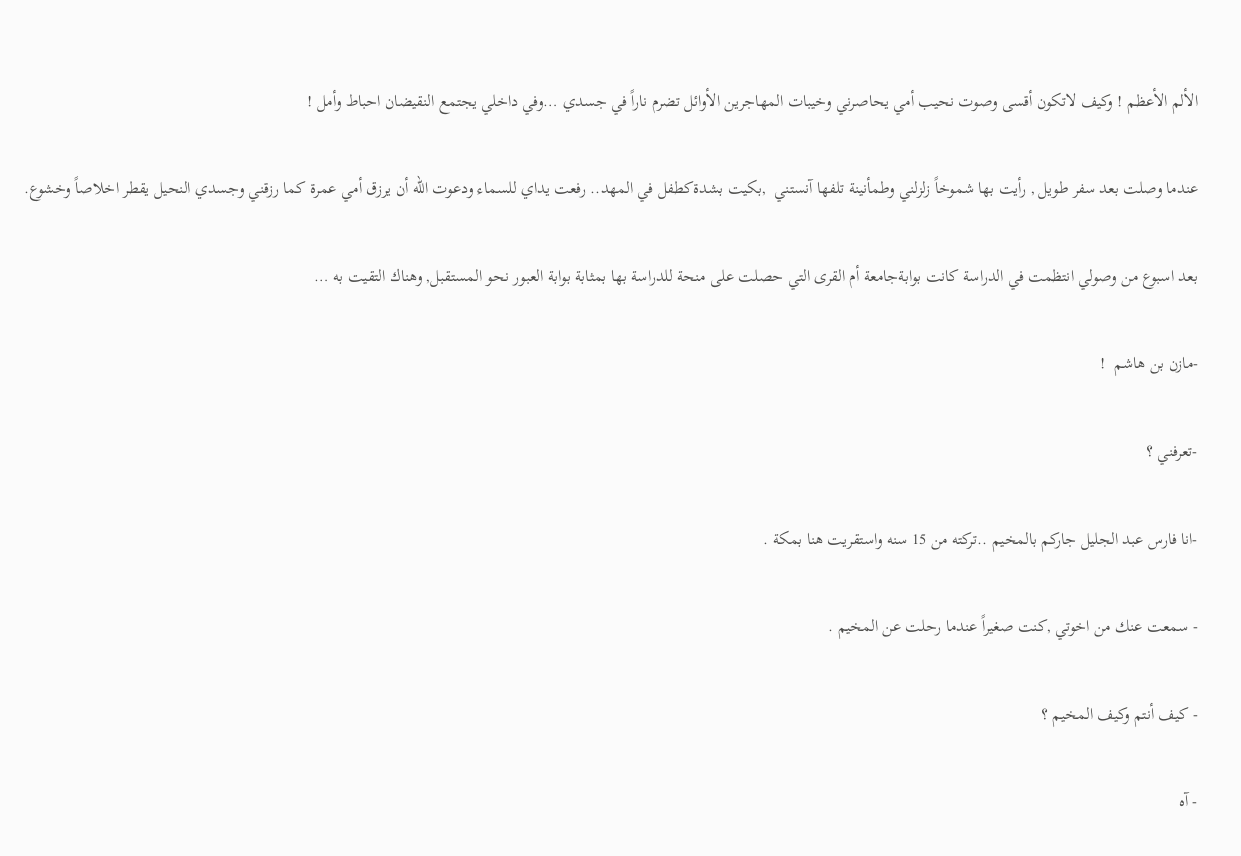الألم الأعظم ! وكيف لاتكون أقسى وصوت نحيب أمي يحاصرني وخيبات المهاجرين الأوائل تضرم ناراً في جسدي …وفي داخلي يجتمع النقيضان احباط وأمل !

عندما وصلت بعد سفر طويل , رأيت بها شموخاً زلزلني وطمأنينة تلفها آنستني  ,بكيت بشدةكطفل في المهد.. رفعت يداي للسماء ودعوت الله أن يرزق أمي عمرة كما رزقني وجسدي النحيل يقطر اخلاصاً وخشوع.

بعد اسبوع من وصولي انتظمت في الدراسة كانت بوابةجامعة أم القرى التي حصلت على منحة للدراسة بها بمثابة بوابة العبور نحو المستقبل, وهناك التقيت به …

-مازن بن هاشم  !

-تعرفني ؟

-انا فارس عبد الجليل جاركم بالمخيم ..تركته من 15 سنه واستقريت هنا بمكة .

- سمعت عنك من اخوتي ,كنت صغيراً عندما رحلت عن المخيم .

- كيف أنتم وكيف المخيم ؟

- آه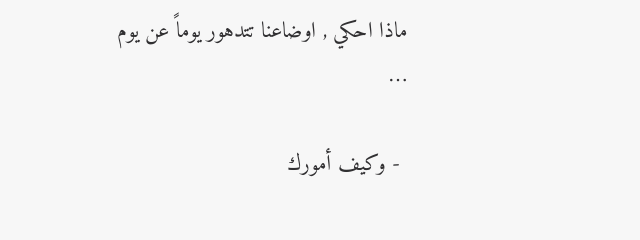ماذا احكي , اوضاعنا تتدهور يوماً عن يوم …

 - وكيف أمورك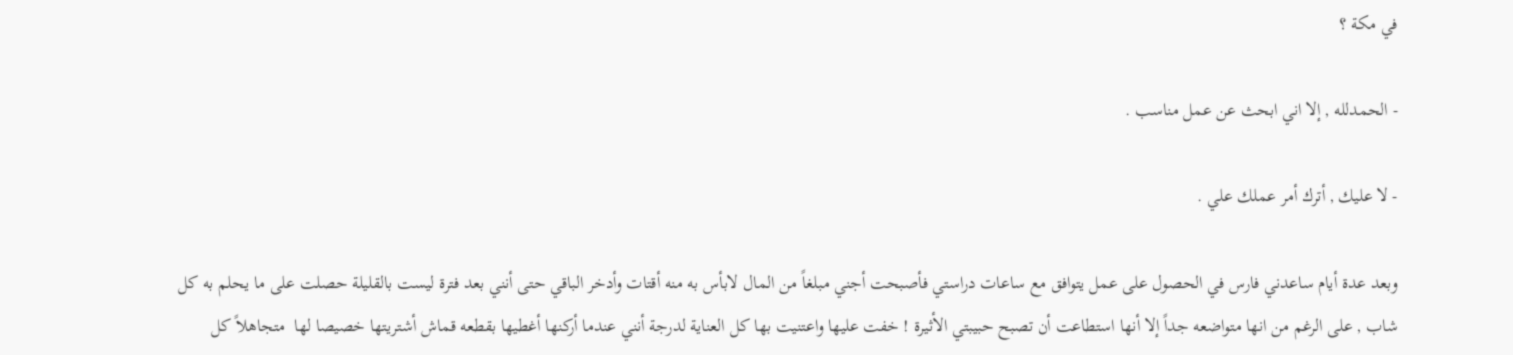في مكة ؟

- الحمدلله , إلا اني ابحث عن عمل مناسب .

- لا عليك , أترك أمر عملك علي .

وبعد عدة أيام ساعدني فارس في الحصول على عمل يتوافق مع ساعات دراستي فأصبحت أجني مبلغاً من المال لابأس به منه أقتات وأدخر الباقي حتى أنني بعد فترة ليست بالقليلة حصلت على ما يحلم به كل شاب , على الرغم من انها متواضعه جداً إلا أنها استطاعت أن تصبح حبيبتي الأثيرة ! خفت عليها واعتنيت بها كل العناية لدرجة أنني عندما أركنها أغطيها بقطعه قماش أشتريتها خصيصا لها  متجاهلاً كل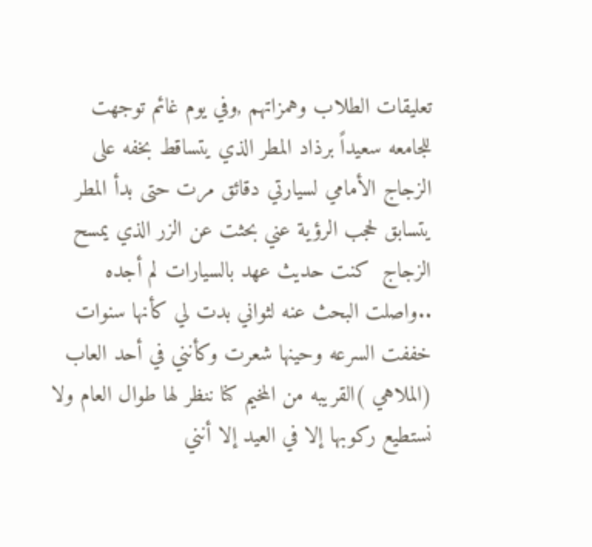تعليقات الطلاب وهمزاتهم ,وفي يوم غائم توجهت للجامعه سعيداً برذاد المطر الذي يتساقط بخفه على الزجاج الأمامي لسيارتي دقائق مرت حتى بدأ المطر يتسابق لحجب الرؤية عني بحثت عن الزر الذي يمسح الزجاج  كنت حديث عهد بالسيارات لم أجده ..واصلت البحث عنه لثواني بدت لي كأنها سنوات خففت السرعه وحينها شعرت وكأنني في أحد العاب (الملاهي )القريبه من المخيم كنا ننظر لها طوال العام ولا نستطيع ركوبها إلا في العيد إلا أنني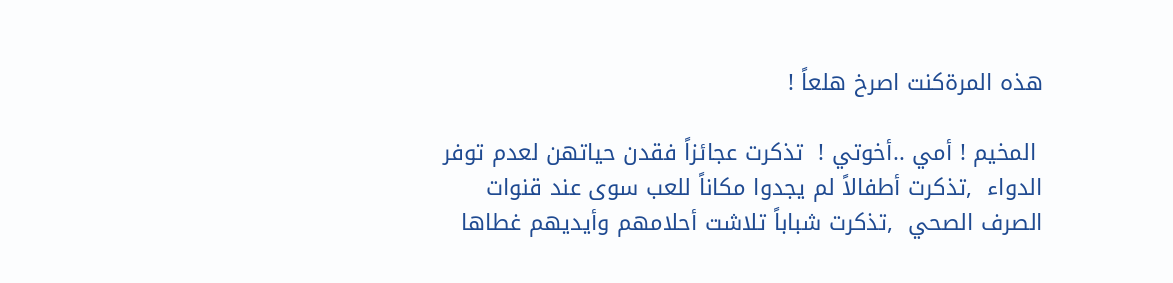هذه المرةكنت اصرخ هلعاً !

 المخيم ! أمي ..أخوتي !  تذكرت عجائزاً فقدن حياتهن لعدم توفر الدواء  ,تذكرت أطفالاً لم يجدوا مكاناً للعب سوى عند قنوات الصرف الصحي  ,تذكرت شباباً تلاشت أحلامهم وأيديهم غطاها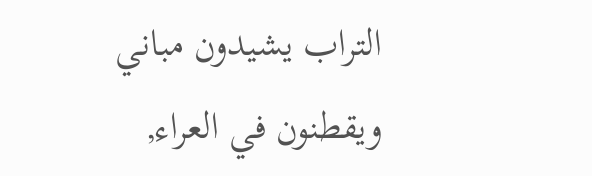التراب يشيدون مباني ويقطنون في العراء,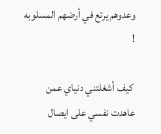وعدوهم يرتع في أرضهم المسلوبه !

 كيف أشغلتني دنياي عمن عاهدت نفسي على ايصال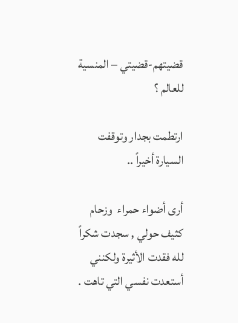قضيتهم-قضيتي – المنسية للعالم ؟

ارتطمت بجدار وتوقفت السيارة أخيراً ..

أرى أضواء حمراء  وزحام كثيف حولي , سجدت شكراً لله فقدت الأثيرة ولكنني أستعدت نفسي التي تاهت .